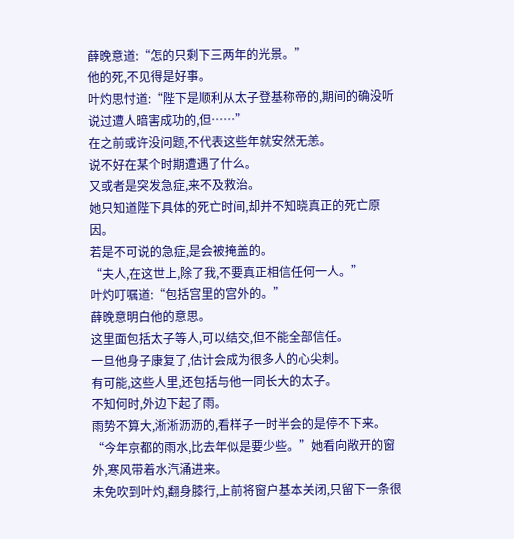薛晚意道:“怎的只剩下三两年的光景。”
他的死,不见得是好事。
叶灼思忖道:“陛下是顺利从太子登基称帝的,期间的确没听说过遭人暗害成功的,但……”
在之前或许没问题,不代表这些年就安然无恙。
说不好在某个时期遭遇了什么。
又或者是突发急症,来不及救治。
她只知道陛下具体的死亡时间,却并不知晓真正的死亡原因。
若是不可说的急症,是会被掩盖的。
“夫人,在这世上,除了我,不要真正相信任何一人。”
叶灼叮嘱道:“包括宫里的宫外的。”
薛晚意明白他的意思。
这里面包括太子等人,可以结交,但不能全部信任。
一旦他身子康复了,估计会成为很多人的心尖刺。
有可能,这些人里,还包括与他一同长大的太子。
不知何时,外边下起了雨。
雨势不算大,淅淅沥沥的,看样子一时半会的是停不下来。
“今年京都的雨水,比去年似是要少些。”她看向敞开的窗外,寒风带着水汽涌进来。
未免吹到叶灼,翻身膝行,上前将窗户基本关闭,只留下一条很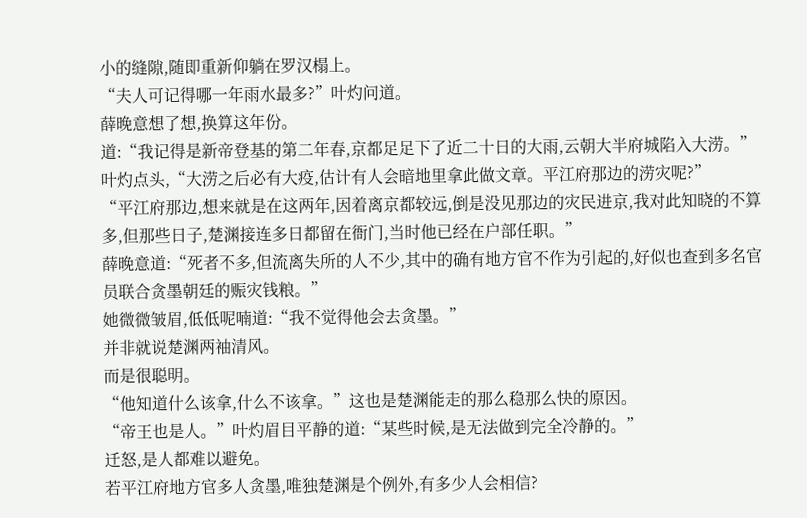小的缝隙,随即重新仰躺在罗汉榻上。
“夫人可记得哪一年雨水最多?”叶灼问道。
薛晚意想了想,换算这年份。
道:“我记得是新帝登基的第二年春,京都足足下了近二十日的大雨,云朝大半府城陷入大涝。”
叶灼点头,“大涝之后必有大疫,估计有人会暗地里拿此做文章。平江府那边的涝灾呢?”
“平江府那边,想来就是在这两年,因着离京都较远,倒是没见那边的灾民进京,我对此知晓的不算多,但那些日子,楚渊接连多日都留在衙门,当时他已经在户部任职。”
薛晚意道:“死者不多,但流离失所的人不少,其中的确有地方官不作为引起的,好似也查到多名官员联合贪墨朝廷的赈灾钱粮。”
她微微皱眉,低低呢喃道:“我不觉得他会去贪墨。”
并非就说楚渊两袖清风。
而是很聪明。
“他知道什么该拿,什么不该拿。”这也是楚渊能走的那么稳那么快的原因。
“帝王也是人。”叶灼眉目平静的道:“某些时候,是无法做到完全冷静的。”
迁怒,是人都难以避免。
若平江府地方官多人贪墨,唯独楚渊是个例外,有多少人会相信?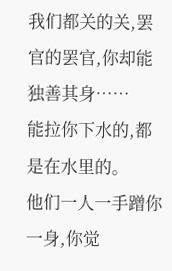我们都关的关,罢官的罢官,你却能独善其身……
能拉你下水的,都是在水里的。
他们一人一手蹭你一身,你觉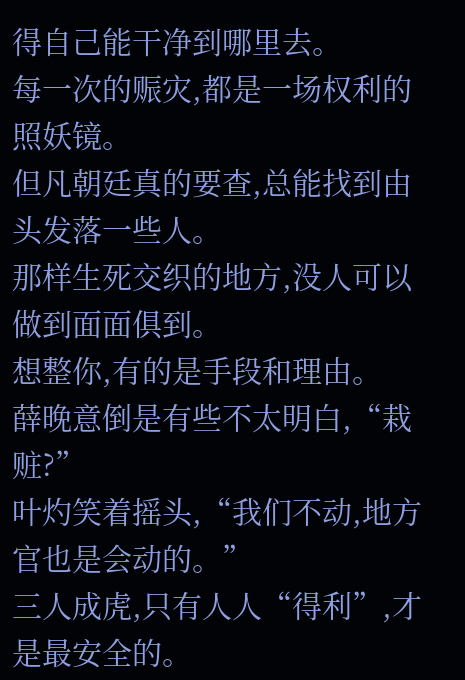得自己能干净到哪里去。
每一次的赈灾,都是一场权利的照妖镜。
但凡朝廷真的要查,总能找到由头发落一些人。
那样生死交织的地方,没人可以做到面面俱到。
想整你,有的是手段和理由。
薛晚意倒是有些不太明白,“栽赃?”
叶灼笑着摇头,“我们不动,地方官也是会动的。”
三人成虎,只有人人“得利”,才是最安全的。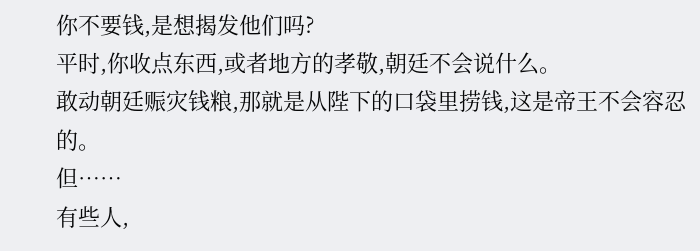你不要钱,是想揭发他们吗?
平时,你收点东西,或者地方的孝敬,朝廷不会说什么。
敢动朝廷赈灾钱粮,那就是从陛下的口袋里捞钱,这是帝王不会容忍的。
但……
有些人,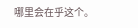哪里会在乎这个。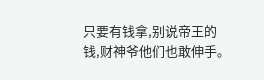只要有钱拿,别说帝王的钱,财神爷他们也敢伸手。